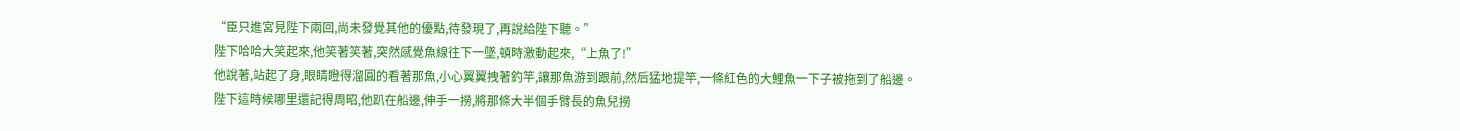“臣只進宮見陛下兩回,尚未發覺其他的優點,待發現了,再說給陛下聽。”
陛下哈哈大笑起來,他笑著笑著,突然感覺魚線往下一墜,頓時激動起來,“上魚了!”
他說著,站起了身,眼睛瞪得溜圓的看著那魚,小心翼翼拽著釣竿,讓那魚游到跟前,然后猛地提竿,一條紅色的大鯉魚一下子被拖到了船邊。
陛下這時候哪里還記得周昭,他趴在船邊,伸手一撈,將那條大半個手臂長的魚兒撈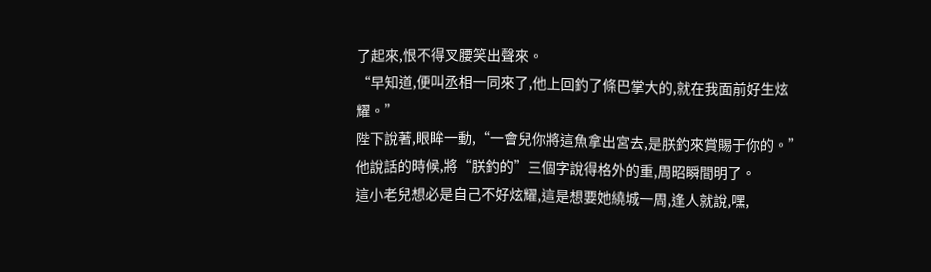了起來,恨不得叉腰笑出聲來。
“早知道,便叫丞相一同來了,他上回釣了條巴掌大的,就在我面前好生炫耀。”
陛下說著,眼眸一動,“一會兒你將這魚拿出宮去,是朕釣來賞賜于你的。”
他說話的時候,將“朕釣的”三個字說得格外的重,周昭瞬間明了。
這小老兒想必是自己不好炫耀,這是想要她繞城一周,逢人就說,嘿,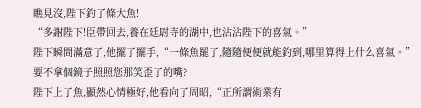瞧見沒,陛下釣了條大魚!
“多謝陛下!臣帶回去,養在廷尉寺的湖中,也沾沾陛下的喜氣。”
陛下瞬間滿意了,他擺了擺手,“一條魚罷了,隨隨便便就能釣到,哪里算得上什么喜氣。”
要不拿個鏡子照照您那笑歪了的嘴?
陛下上了魚,顯然心情極好,他看向了周昭,“正所謂術業有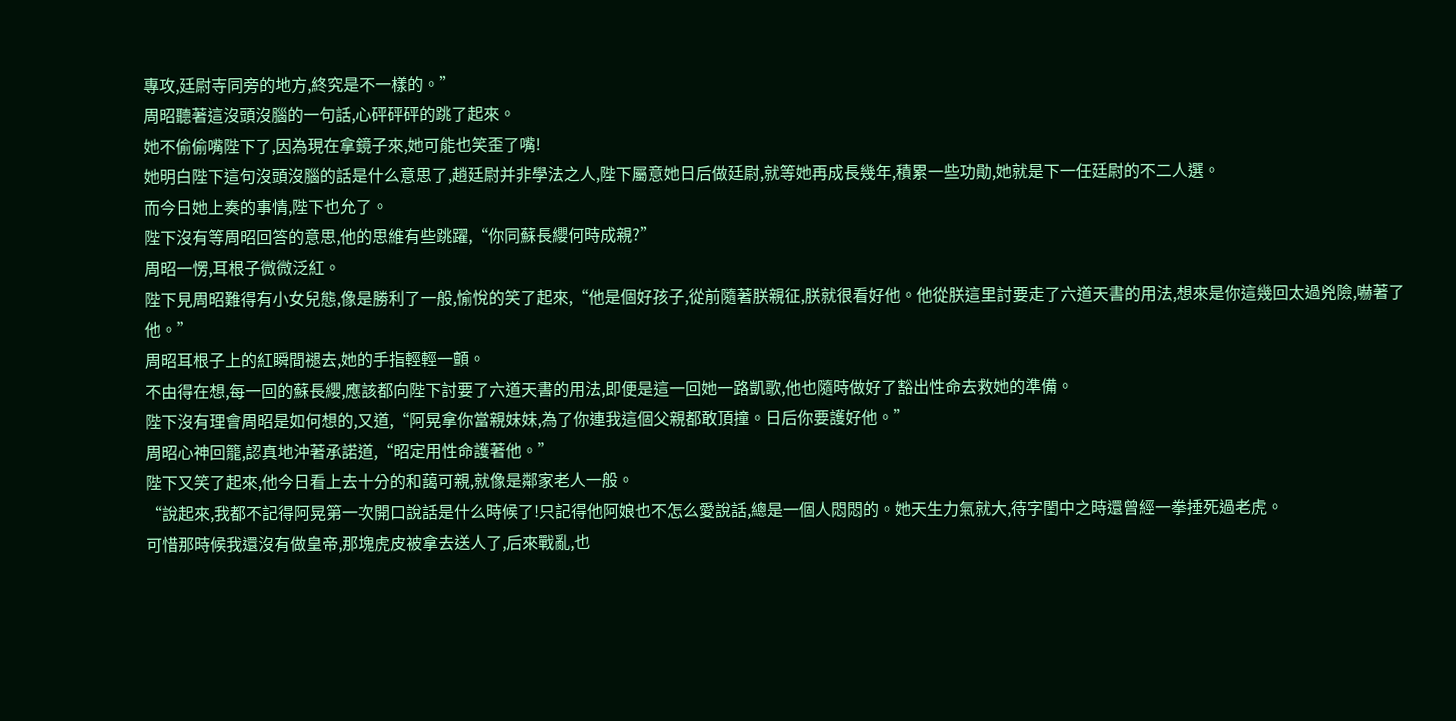專攻,廷尉寺同旁的地方,終究是不一樣的。”
周昭聽著這沒頭沒腦的一句話,心砰砰砰的跳了起來。
她不偷偷嘴陛下了,因為現在拿鏡子來,她可能也笑歪了嘴!
她明白陛下這句沒頭沒腦的話是什么意思了,趙廷尉并非學法之人,陛下屬意她日后做廷尉,就等她再成長幾年,積累一些功勛,她就是下一任廷尉的不二人選。
而今日她上奏的事情,陛下也允了。
陛下沒有等周昭回答的意思,他的思維有些跳躍,“你同蘇長纓何時成親?”
周昭一愣,耳根子微微泛紅。
陛下見周昭難得有小女兒態,像是勝利了一般,愉悅的笑了起來,“他是個好孩子,從前隨著朕親征,朕就很看好他。他從朕這里討要走了六道天書的用法,想來是你這幾回太過兇險,嚇著了他。”
周昭耳根子上的紅瞬間褪去,她的手指輕輕一顫。
不由得在想,每一回的蘇長纓,應該都向陛下討要了六道天書的用法,即便是這一回她一路凱歌,他也隨時做好了豁出性命去救她的準備。
陛下沒有理會周昭是如何想的,又道,“阿晃拿你當親妹妹,為了你連我這個父親都敢頂撞。日后你要護好他。”
周昭心神回籠,認真地沖著承諾道,“昭定用性命護著他。”
陛下又笑了起來,他今日看上去十分的和藹可親,就像是鄰家老人一般。
“說起來,我都不記得阿晃第一次開口說話是什么時候了!只記得他阿娘也不怎么愛說話,總是一個人悶悶的。她天生力氣就大,待字閨中之時還曾經一拳捶死過老虎。
可惜那時候我還沒有做皇帝,那塊虎皮被拿去送人了,后來戰亂,也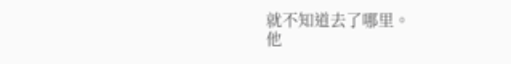就不知道去了哪里。
他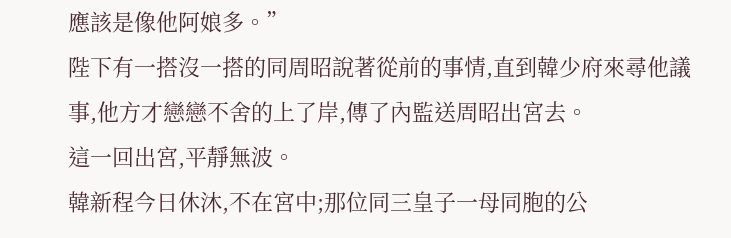應該是像他阿娘多。”
陛下有一搭沒一搭的同周昭說著從前的事情,直到韓少府來尋他議事,他方才戀戀不舍的上了岸,傳了內監送周昭出宮去。
這一回出宮,平靜無波。
韓新程今日休沐,不在宮中;那位同三皇子一母同胞的公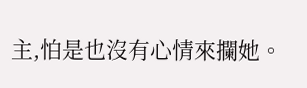主,怕是也沒有心情來攔她。